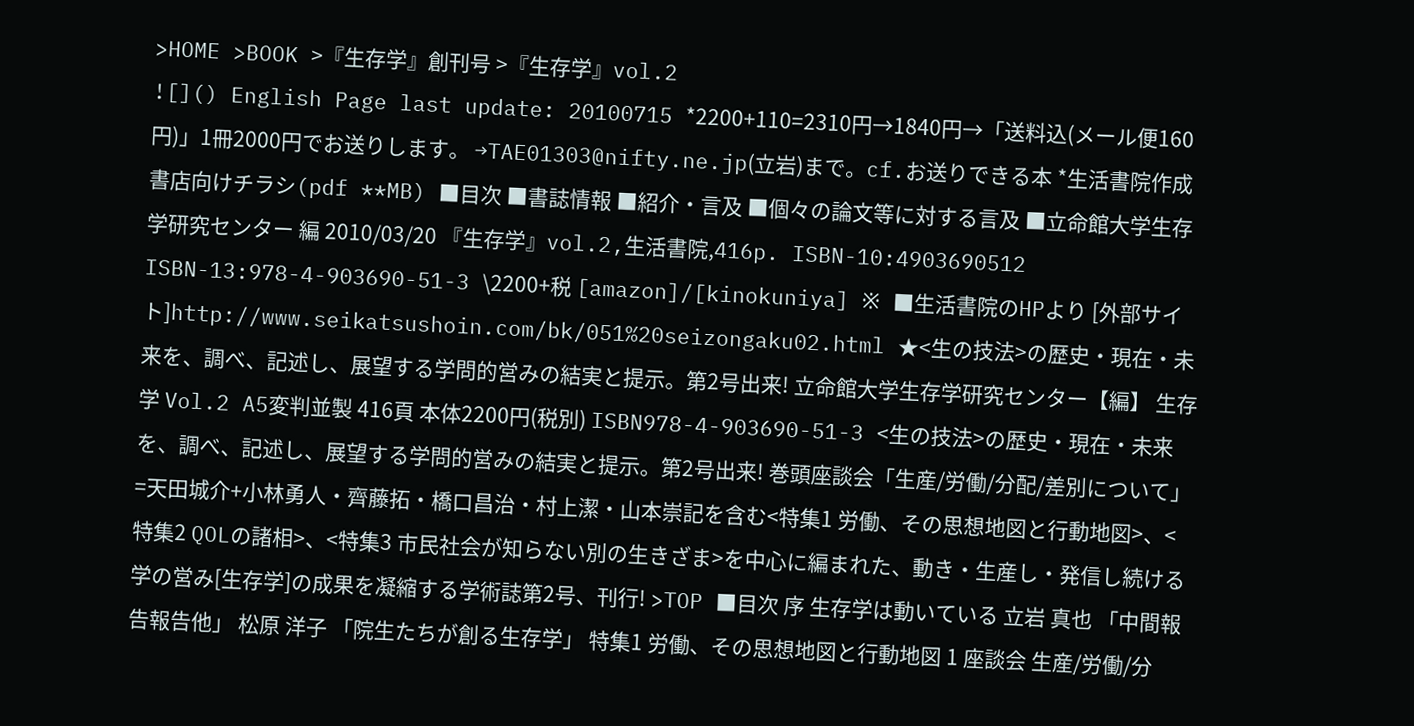>HOME >BOOK >『生存学』創刊号 >『生存学』vol.2
![]() English Page last update: 20100715 *2200+110=2310円→1840円→「送料込(メール便160円)」1冊2000円でお送りします。 →TAE01303@nifty.ne.jp(立岩)まで。cf.お送りできる本 *生活書院作成書店向けチラシ(pdf **MB) ■目次 ■書誌情報 ■紹介・言及 ■個々の論文等に対する言及 ■立命館大学生存学研究センター 編 2010/03/20 『生存学』vol.2,生活書院,416p. ISBN-10:4903690512 ISBN-13:978-4-903690-51-3 \2200+税 [amazon]/[kinokuniya] ※ ■生活書院のHPより [外部サイト]http://www.seikatsushoin.com/bk/051%20seizongaku02.html ★<生の技法>の歴史・現在・未来を、調べ、記述し、展望する学問的営みの結実と提示。第2号出来! 立命館大学生存学研究センター【編】 生存学 Vol.2 A5変判並製 416頁 本体2200円(税別) ISBN978-4-903690-51-3 <生の技法>の歴史・現在・未来を、調べ、記述し、展望する学問的営みの結実と提示。第2号出来! 巻頭座談会「生産/労働/分配/差別について」=天田城介+小林勇人・齊藤拓・橋口昌治・村上潔・山本崇記を含む<特集1 労働、その思想地図と行動地図>、<特集2 QOLの諸相>、<特集3 市民社会が知らない別の生きざま>を中心に編まれた、動き・生産し・発信し続ける学の営み[生存学]の成果を凝縮する学術誌第2号、刊行! >TOP ■目次 序 生存学は動いている 立岩 真也 「中間報告報告他」 松原 洋子 「院生たちが創る生存学」 特集1 労働、その思想地図と行動地図 1 座談会 生産/労働/分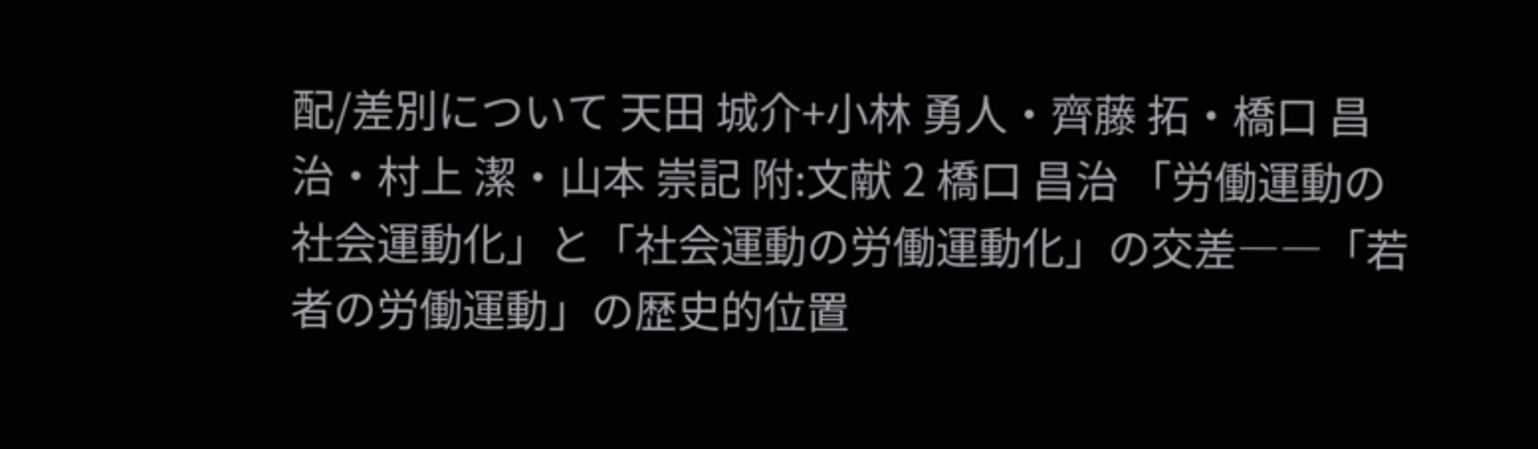配/差別について 天田 城介+小林 勇人・齊藤 拓・橋口 昌治・村上 潔・山本 崇記 附:文献 2 橋口 昌治 「労働運動の社会運動化」と「社会運動の労働運動化」の交差――「若者の労働運動」の歴史的位置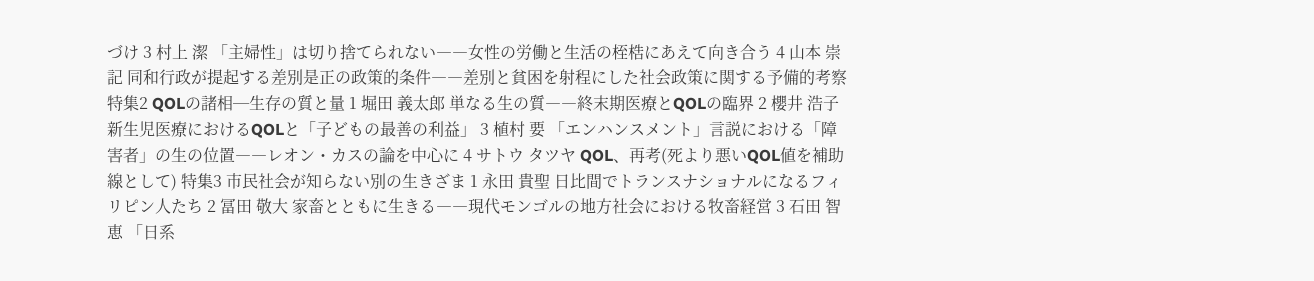づけ 3 村上 潔 「主婦性」は切り捨てられない――女性の労働と生活の桎梏にあえて向き合う 4 山本 崇記 同和行政が提起する差別是正の政策的条件――差別と貧困を射程にした社会政策に関する予備的考察 特集2 QOLの諸相─生存の質と量 1 堀田 義太郎 単なる生の質――終末期医療とQOLの臨界 2 櫻井 浩子 新生児医療におけるQOLと「子どもの最善の利益」 3 植村 要 「エンハンスメント」言説における「障害者」の生の位置――レオン・カスの論を中心に 4 サトウ タツヤ QOL、再考(死より悪いQOL値を補助線として) 特集3 市民社会が知らない別の生きざま 1 永田 貴聖 日比間でトランスナショナルになるフィリピン人たち 2 冨田 敬大 家畜とともに生きる――現代モンゴルの地方社会における牧畜経営 3 石田 智恵 「日系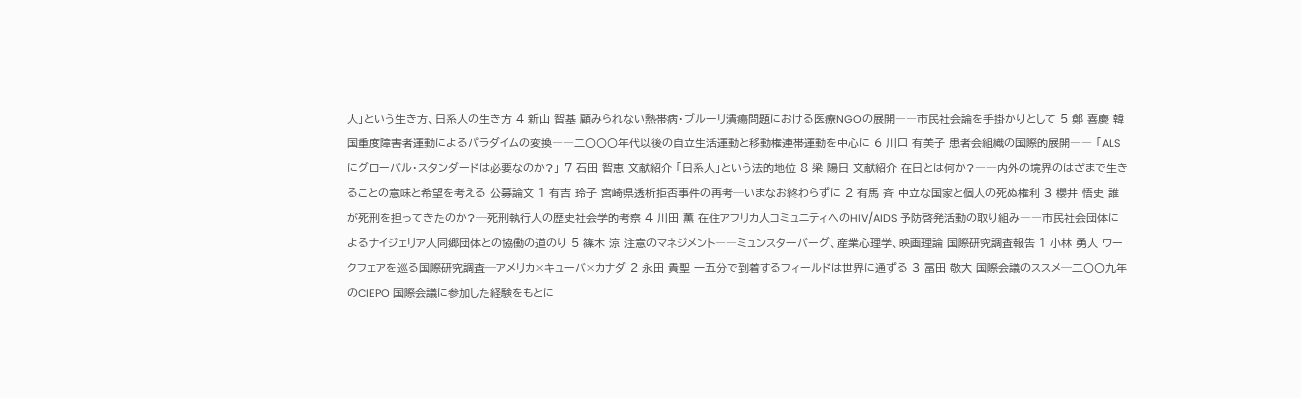人」という生き方、日系人の生き方 4 新山 智基 顧みられない熱帯病・ブルーリ潰瘍問題における医療NGOの展開――市民社会論を手掛かりとして 5 鄭 喜慶 韓国重度障害者運動によるパラダイムの変換――二〇〇〇年代以後の自立生活運動と移動権連帯運動を中心に 6 川口 有美子 患者会組織の国際的展開―― 「ALSにグローバル・スタンダードは必要なのか?」 7 石田 智恵 文献紹介 「日系人」という法的地位 8 梁 陽日 文献紹介 在日とは何か?――内外の境界のはざまで生きることの意味と希望を考える 公募論文 1 有吉 玲子 宮崎県透析拒否事件の再考─いまなお終わらずに 2 有馬 斉 中立な国家と個人の死ぬ権利 3 櫻井 悟史 誰が死刑を担ってきたのか?─死刑執行人の歴史社会学的考察 4 川田 薫 在住アフリカ人コミュニティへのHIV/AIDS 予防啓発活動の取り組み――市民社会団体によるナイジェリア人同郷団体との協働の道のり 5 篠木 涼 注意のマネジメント――ミュンスターバーグ、産業心理学、映画理論 国際研究調査報告 1 小林 勇人 ワークフェアを巡る国際研究調査─アメリカ×キューバ×カナダ 2 永田 貴聖 一五分で到着するフィールドは世界に通ずる 3 冨田 敬大 国際会議のススメ─二〇〇九年のCIEPO 国際会議に参加した経験をもとに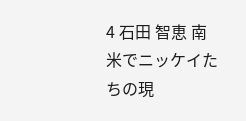4 石田 智恵 南米でニッケイたちの現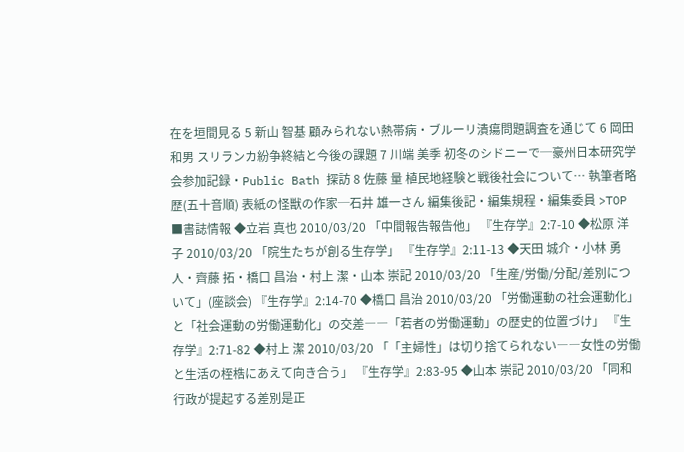在を垣間見る 5 新山 智基 顧みられない熱帯病・ブルーリ潰瘍問題調査を通じて 6 岡田 和男 スリランカ紛争終結と今後の課題 7 川端 美季 初冬のシドニーで─豪州日本研究学会参加記録・Public Bath 探訪 8 佐藤 量 植民地経験と戦後社会について… 執筆者略歴(五十音順) 表紙の怪獣の作家─石井 雄一さん 編集後記・編集規程・編集委員 >TOP ■書誌情報 ◆立岩 真也 2010/03/20 「中間報告報告他」 『生存学』2:7-10 ◆松原 洋子 2010/03/20 「院生たちが創る生存学」 『生存学』2:11-13 ◆天田 城介・小林 勇人・齊藤 拓・橋口 昌治・村上 潔・山本 崇記 2010/03/20 「生産/労働/分配/差別について」(座談会) 『生存学』2:14-70 ◆橋口 昌治 2010/03/20 「労働運動の社会運動化」と「社会運動の労働運動化」の交差――「若者の労働運動」の歴史的位置づけ」 『生存学』2:71-82 ◆村上 潔 2010/03/20 「「主婦性」は切り捨てられない――女性の労働と生活の桎梏にあえて向き合う」 『生存学』2:83-95 ◆山本 崇記 2010/03/20 「同和行政が提起する差別是正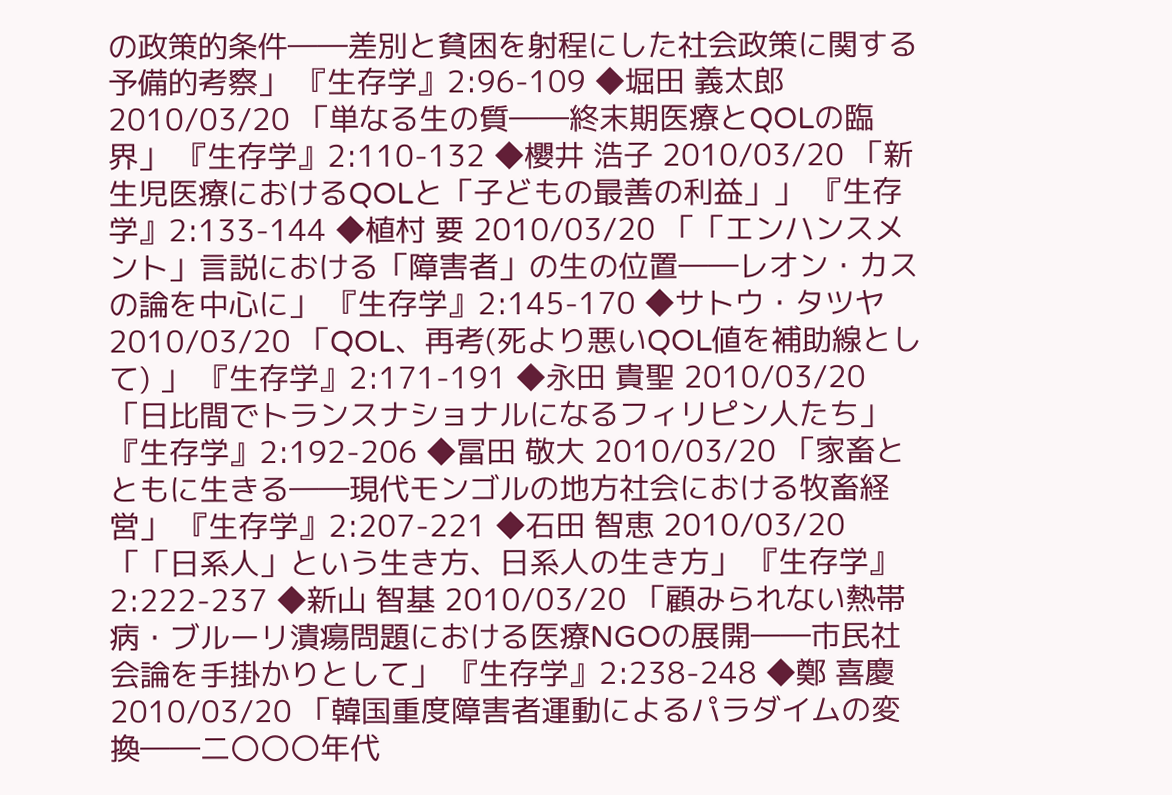の政策的条件――差別と貧困を射程にした社会政策に関する予備的考察」 『生存学』2:96-109 ◆堀田 義太郎 2010/03/20 「単なる生の質――終末期医療とQOLの臨界」 『生存学』2:110-132 ◆櫻井 浩子 2010/03/20 「新生児医療におけるQOLと「子どもの最善の利益」」 『生存学』2:133-144 ◆植村 要 2010/03/20 「「エンハンスメント」言説における「障害者」の生の位置――レオン・カスの論を中心に」 『生存学』2:145-170 ◆サトウ・タツヤ 2010/03/20 「QOL、再考(死より悪いQOL値を補助線として) 」 『生存学』2:171-191 ◆永田 貴聖 2010/03/20 「日比間でトランスナショナルになるフィリピン人たち」 『生存学』2:192-206 ◆冨田 敬大 2010/03/20 「家畜とともに生きる――現代モンゴルの地方社会における牧畜経営」 『生存学』2:207-221 ◆石田 智恵 2010/03/20 「「日系人」という生き方、日系人の生き方」 『生存学』2:222-237 ◆新山 智基 2010/03/20 「顧みられない熱帯病・ブルーリ潰瘍問題における医療NGOの展開――市民社会論を手掛かりとして」 『生存学』2:238-248 ◆鄭 喜慶 2010/03/20 「韓国重度障害者運動によるパラダイムの変換――二〇〇〇年代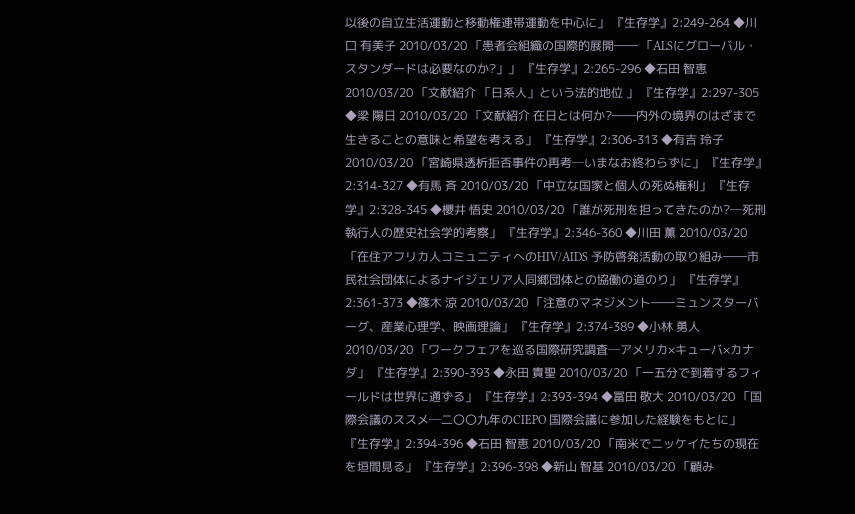以後の自立生活運動と移動権連帯運動を中心に」 『生存学』2:249-264 ◆川口 有美子 2010/03/20 「患者会組織の国際的展開―― 「ALSにグローバル・スタンダードは必要なのか?」」 『生存学』2:265-296 ◆石田 智恵 2010/03/20 「文献紹介 「日系人」という法的地位 」 『生存学』2:297-305 ◆梁 陽日 2010/03/20 「文献紹介 在日とは何か?――内外の境界のはざまで生きることの意味と希望を考える」 『生存学』2:306-313 ◆有吉 玲子 2010/03/20 「宮崎県透析拒否事件の再考─いまなお終わらずに」 『生存学』2:314-327 ◆有馬 斉 2010/03/20 「中立な国家と個人の死ぬ権利」 『生存学』2:328-345 ◆櫻井 悟史 2010/03/20 「誰が死刑を担ってきたのか?─死刑執行人の歴史社会学的考察」 『生存学』2:346-360 ◆川田 薫 2010/03/20 「在住アフリカ人コミュニティへのHIV/AIDS 予防啓発活動の取り組み――市民社会団体によるナイジェリア人同郷団体との協働の道のり」 『生存学』2:361-373 ◆篠木 涼 2010/03/20 「注意のマネジメント――ミュンスターバーグ、産業心理学、映画理論」 『生存学』2:374-389 ◆小林 勇人 2010/03/20 「ワークフェアを巡る国際研究調査─アメリカ×キューバ×カナダ」 『生存学』2:390-393 ◆永田 貴聖 2010/03/20 「一五分で到着するフィールドは世界に通ずる」 『生存学』2:393-394 ◆冨田 敬大 2010/03/20 「国際会議のススメ─二〇〇九年のCIEPO 国際会議に参加した経験をもとに」 『生存学』2:394-396 ◆石田 智恵 2010/03/20 「南米でニッケイたちの現在を垣間見る」 『生存学』2:396-398 ◆新山 智基 2010/03/20 「顧み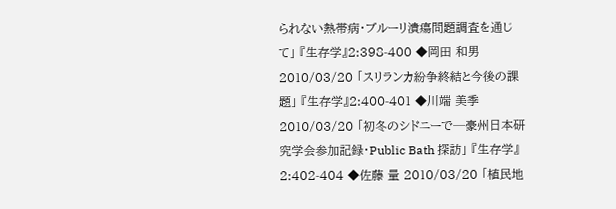られない熱帯病・ブルーリ潰瘍問題調査を通じて」 『生存学』2:398-400 ◆岡田 和男 2010/03/20 「スリランカ紛争終結と今後の課題」 『生存学』2:400-401 ◆川端 美季 2010/03/20 「初冬のシドニーで─豪州日本研究学会参加記録・Public Bath 探訪」 『生存学』2:402-404 ◆佐藤 量 2010/03/20 「植民地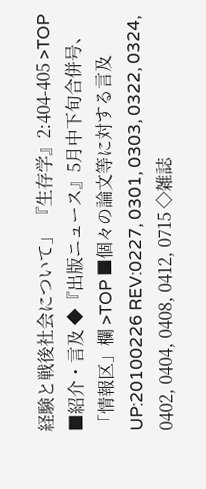経験と戦後社会について」 『生存学』2:404-405 >TOP ■紹介・言及 ◆『出版ニュース』5月中下旬合併号、「情報区」欄 >TOP ■個々の論文等に対する言及 UP:20100226 REV:0227, 0301, 0303, 0322, 0324, 0402, 0404, 0408, 0412, 0715 ◇雑誌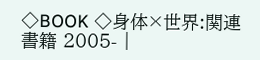◇BOOK ◇身体×世界:関連書籍 2005- |